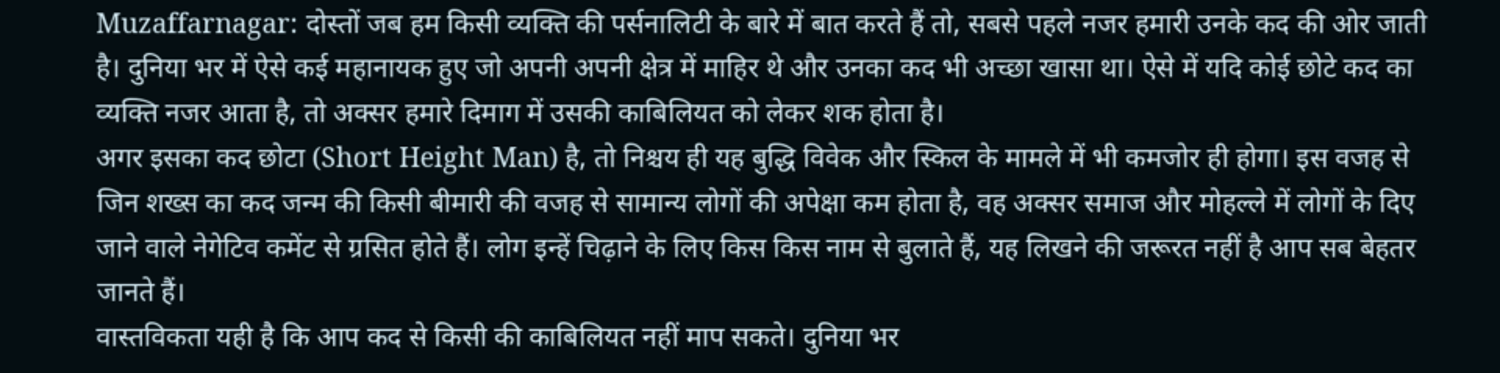Muzaffarnagar: दोस्तों जब हम किसी व्यक्ति की पर्सनालिटी के बारे में बात करते हैं तो, सबसे पहले नजर हमारी उनके कद की ओर जाती है। दुनिया भर में ऐसे कई महानायक हुए जो अपनी अपनी क्षेत्र में माहिर थे और उनका कद भी अच्छा खासा था। ऐसे में यदि कोई छोटे कद का व्यक्ति नजर आता है, तो अक्सर हमारे दिमाग में उसकी काबिलियत को लेकर शक होता है।
अगर इसका कद छोटा (Short Height Man) है, तो निश्चय ही यह बुद्धि विवेक और स्किल के मामले में भी कमजोर ही होगा। इस वजह से जिन शख्स का कद जन्म की किसी बीमारी की वजह से सामान्य लोगों की अपेक्षा कम होता है, वह अक्सर समाज और मोहल्ले में लोगों के दिए जाने वाले नेगेटिव कमेंट से ग्रसित होते हैं। लोग इन्हें चिढ़ाने के लिए किस किस नाम से बुलाते हैं, यह लिखने की जरूरत नहीं है आप सब बेहतर जानते हैं।
वास्तविकता यही है कि आप कद से किसी की काबिलियत नहीं माप सकते। दुनिया भर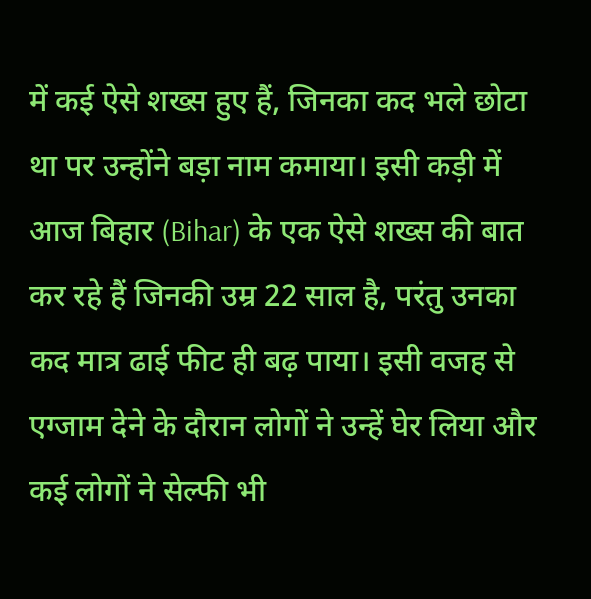में कई ऐसे शख्स हुए हैं, जिनका कद भले छोटा था पर उन्होंने बड़ा नाम कमाया। इसी कड़ी में आज बिहार (Bihar) के एक ऐसे शख्स की बात कर रहे हैं जिनकी उम्र 22 साल है, परंतु उनका कद मात्र ढाई फीट ही बढ़ पाया। इसी वजह से एग्जाम देने के दौरान लोगों ने उन्हें घेर लिया और कई लोगों ने सेल्फी भी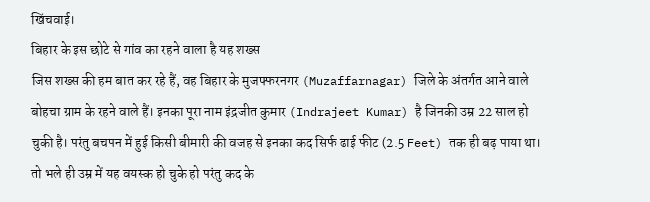खिंचवाई।
बिहार के इस छोटे से गांव का रहने वाला है यह शख्स
जिस शख्स की हम बात कर रहे हैं, वह बिहार के मुजफ्फरनगर (Muzaffarnagar) जिले के अंतर्गत आने वाले बोहचा ग्राम के रहने वाले हैं। इनका पूरा नाम इंद्रजीत कुमार (Indrajeet Kumar) है जिनकी उम्र 22 साल हो चुकी है। परंतु बचपन में हुई किसी बीमारी की वजह से इनका कद सिर्फ ढाई फीट (2.5 Feet) तक ही बढ़ पाया था। तो भले ही उम्र में यह वयस्क हो चुके हो परंतु कद के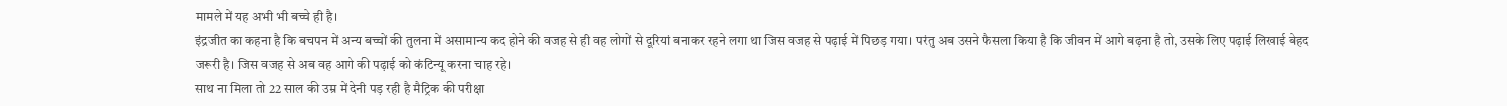मामले में यह अभी भी बच्चे ही है।
इंद्रजीत का कहना है कि बचपन में अन्य बच्चों की तुलना में असामान्य कद होने की वजह से ही वह लोगों से दूरियां बनाकर रहने लगा था जिस वजह से पढ़ाई में पिछड़ गया। परंतु अब उसने फैसला किया है कि जीवन में आगे बढ़ना है तो, उसके लिए पढ़ाई लिखाई बेहद जरूरी है। जिस वजह से अब वह आगे की पढ़ाई को कंटिन्यू करना चाह रहे।
साथ ना मिला तो 22 साल की उम्र में देनी पड़ रही है मैट्रिक की परीक्षा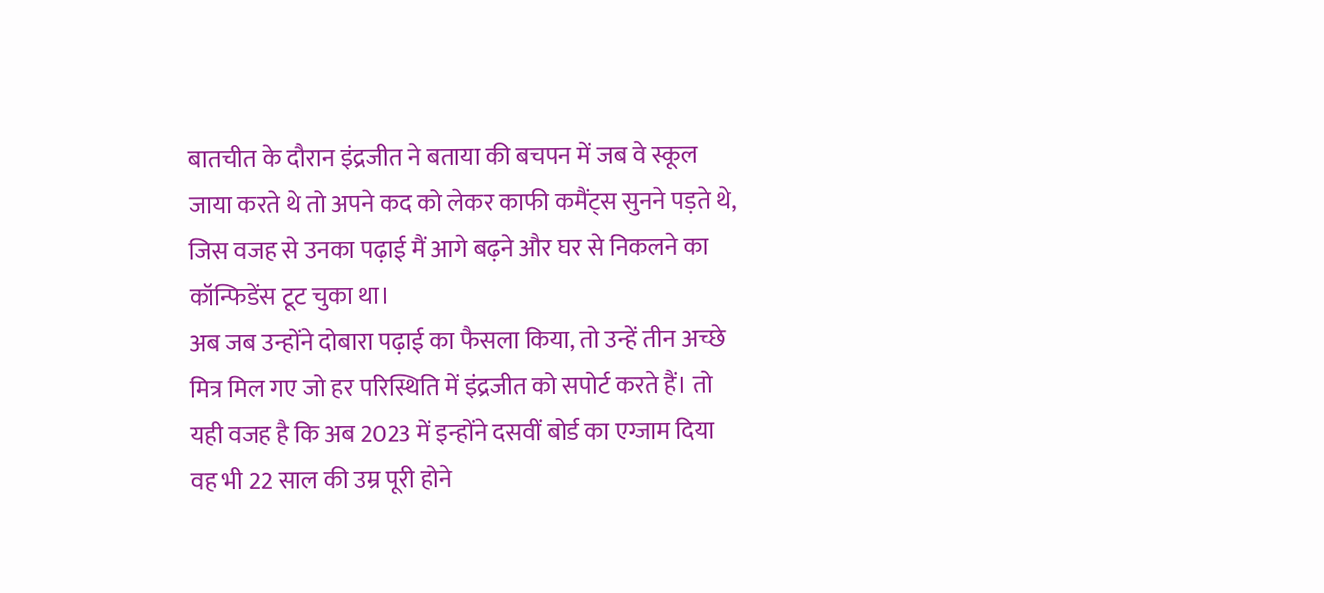बातचीत के दौरान इंद्रजीत ने बताया की बचपन में जब वे स्कूल जाया करते थे तो अपने कद को लेकर काफी कमैंट्स सुनने पड़ते थे, जिस वजह से उनका पढ़ाई मैं आगे बढ़ने और घर से निकलने का कॉन्फिडेंस टूट चुका था।
अब जब उन्होंने दोबारा पढ़ाई का फैसला किया, तो उन्हें तीन अच्छे मित्र मिल गए जो हर परिस्थिति में इंद्रजीत को सपोर्ट करते हैं। तो यही वजह है कि अब 2023 में इन्होंने दसवीं बोर्ड का एग्जाम दिया वह भी 22 साल की उम्र पूरी होने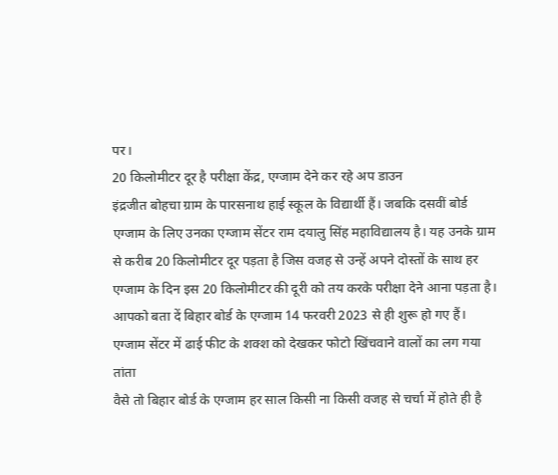पर।
20 किलोमीटर दूर है परीक्षा केंद्र, एग्जाम देने कर रहे अप डाउन
इंद्रजीत बोहचा ग्राम के पारसनाथ हाई स्कूल के विद्यार्थी हैं। जबकि दसवीं बोर्ड एग्जाम के लिए उनका एग्जाम सेंटर राम दयालु सिंह महाविद्यालय है। यह उनके ग्राम से करीब 20 किलोमीटर दूर पड़ता है जिस वजह से उन्हें अपने दोस्तों के साथ हर एग्जाम के दिन इस 20 किलोमीटर की दूरी को तय करके परीक्षा देने आना पड़ता है। आपको बता दें बिहार बोर्ड के एग्जाम 14 फरवरी 2023 से ही शुरू हो गए हैं।
एग्जाम सेंटर में ढाई फीट के शक्श को देखकर फोटो खिंचवाने वालों का लग गया तांता
वैसे तो बिहार बोर्ड के एग्जाम हर साल किसी ना किसी वजह से चर्चा में होते ही है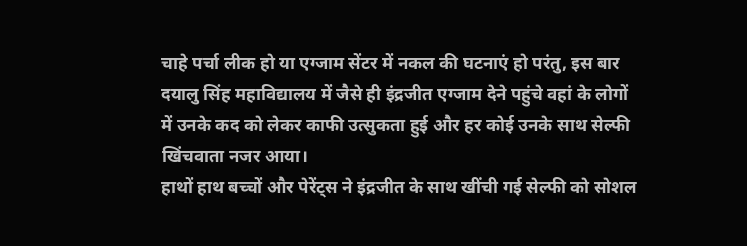चाहे पर्चा लीक हो या एग्जाम सेंटर में नकल की घटनाएं हो परंतु, इस बार दयालु सिंह महाविद्यालय में जैसे ही इंद्रजीत एग्जाम देने पहुंचे वहां के लोगों में उनके कद को लेकर काफी उत्सुकता हुई और हर कोई उनके साथ सेल्फी खिंचवाता नजर आया।
हाथों हाथ बच्चों और पेरेंट्स ने इंद्रजीत के साथ खींची गई सेल्फी को सोशल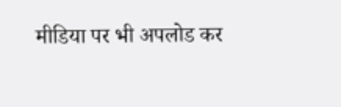मीडिया पर भी अपलोड कर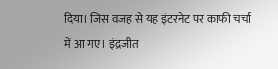दिया। जिस वजह से यह इंटरनेट पर काफी चर्चा में आ गए। इंद्रजीत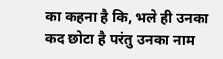का कहना है कि, भले ही उनका कद छोटा है परंतु उनका नाम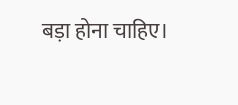बड़ा होना चाहिए।